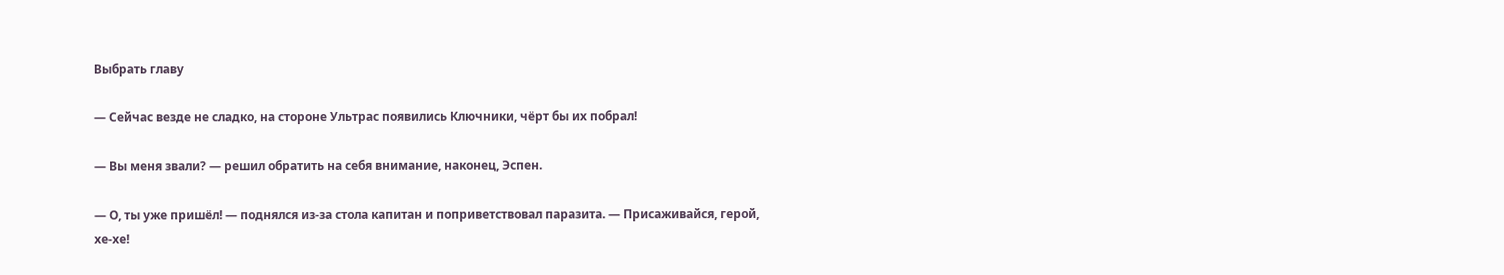Выбрать главу

— Сейчас везде не сладко, на стороне Ультрас появились Ключники, чёрт бы их побрал!

— Вы меня звали? — решил обратить на себя внимание, наконец, Эспен.

— О, ты уже пришёл! — поднялся из-за стола капитан и поприветствовал паразита. — Присаживайся, герой, хе-хе!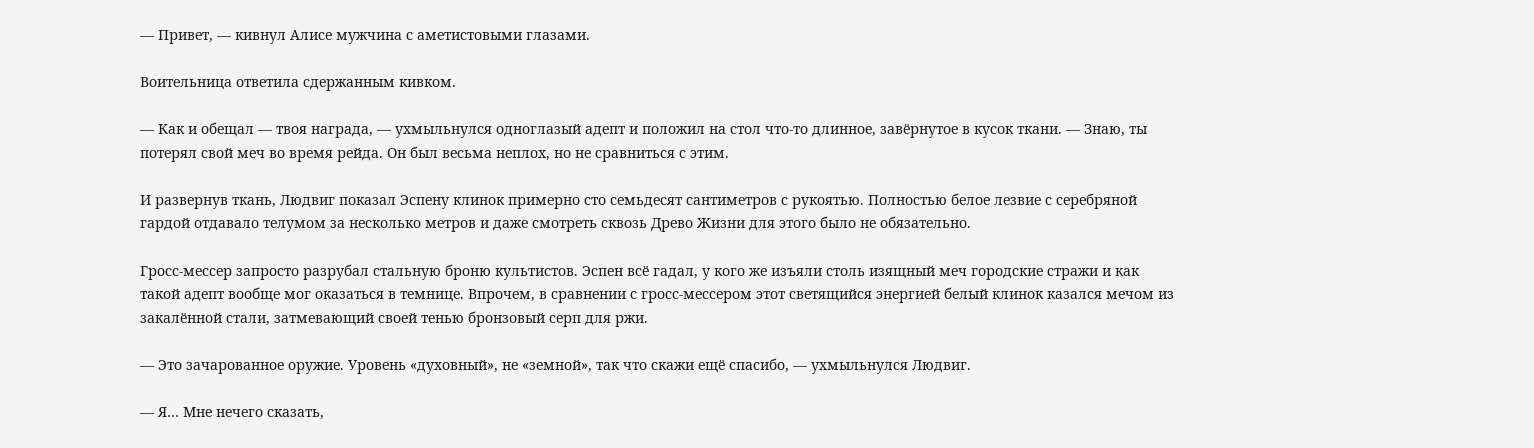— Привет, — кивнул Алисе мужчина с аметистовыми глазами.

Воительница ответила сдержанным кивком.

— Как и обещал — твоя награда, — ухмыльнулся одноглазый адепт и положил на стол что-то длинное, завёрнутое в кусок ткани. — Знаю, ты потерял свой меч во время рейда. Он был весьма неплох, но не сравниться с этим.

И развернув ткань, Людвиг показал Эспену клинок примерно сто семьдесят сантиметров с рукоятью. Полностью белое лезвие с серебряной гардой отдавало телумом за несколько метров и даже смотреть сквозь Древо Жизни для этого было не обязательно.

Гросс-мессер запросто разрубал стальную броню культистов. Эспен всё гадал, у кого же изъяли столь изящный меч городские стражи и как такой адепт вообще мог оказаться в темнице. Впрочем, в сравнении с гросс-мессером этот светящийся энергией белый клинок казался мечом из закалённой стали, затмевающий своей тенью бронзовый серп для ржи.

— Это зачарованное оружие. Уровень «духовный», не «земной», так что скажи ещё спасибо, — ухмыльнулся Людвиг.

— Я… Мне нечего сказать,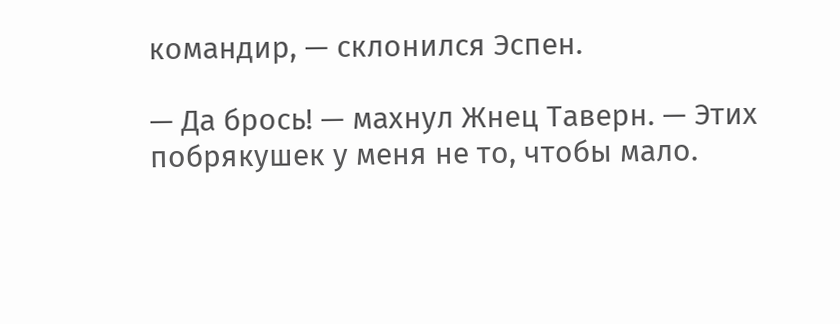командир, — склонился Эспен.

— Да брось! — махнул Жнец Таверн. — Этих побрякушек у меня не то, чтобы мало.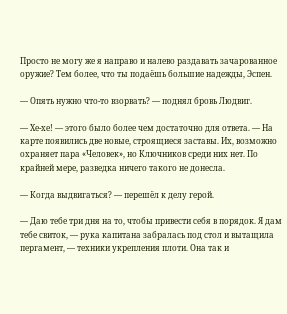Просто не могу же я направо и налево раздавать зачарованное оружие? Тем более, что ты подаёшь большие надежды, Эспен.

— Опять нужно что-то взорвать? — поднял бровь Людвиг.

— Хе-хе! — этого было более чем достаточно для ответа. — На карте появились две новые, строящиеся заставы. Их, возможно охраняет пара «Человек», но Ключников среди них нет. По крайней мере, разведка ничего такого не донесла.

— Когда выдвигаться? — перешёл к делу герой.

— Даю тебе три дня на то, чтобы привести себя в порядок. Я дам тебе свиток, — рука капитана забралась под стол и вытащила пергамент, — техники укрепления плоти. Она так и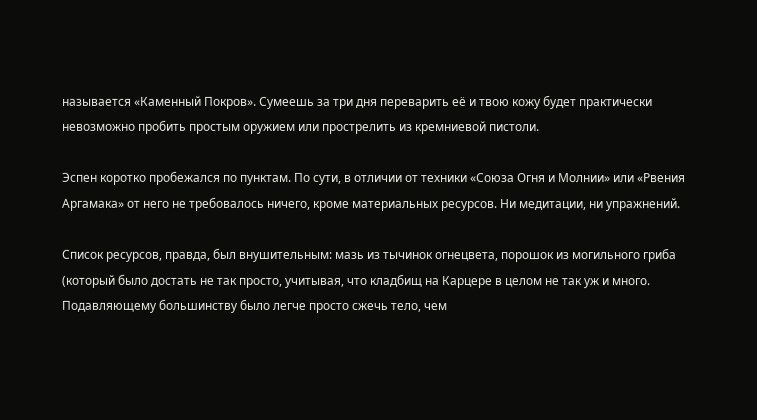называется «Каменный Покров». Сумеешь за три дня переварить её и твою кожу будет практически невозможно пробить простым оружием или прострелить из кремниевой пистоли.

Эспен коротко пробежался по пунктам. По сути, в отличии от техники «Союза Огня и Молнии» или «Рвения Аргамака» от него не требовалось ничего, кроме материальных ресурсов. Ни медитации, ни упражнений.

Список ресурсов, правда, был внушительным: мазь из тычинок огнецвета, порошок из могильного гриба (который было достать не так просто, учитывая, что кладбищ на Карцере в целом не так уж и много. Подавляющему большинству было легче просто сжечь тело, чем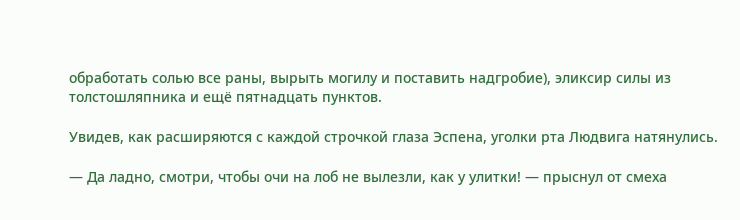обработать солью все раны, вырыть могилу и поставить надгробие), эликсир силы из толстошляпника и ещё пятнадцать пунктов.

Увидев, как расширяются с каждой строчкой глаза Эспена, уголки рта Людвига натянулись.

— Да ладно, смотри, чтобы очи на лоб не вылезли, как у улитки! — прыснул от смеха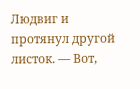Людвиг и протянул другой листок. — Вот,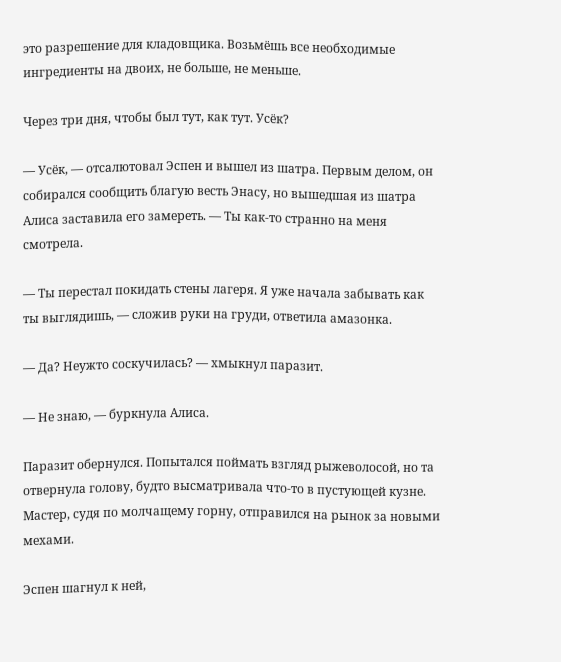это разрешение для кладовщика. Возьмёшь все необходимые ингредиенты на двоих, не больше, не меньше.

Через три дня, чтобы был тут, как тут. Усёк?

— Усёк, — отсалютовал Эспен и вышел из шатра. Первым делом, он собирался сообщить благую весть Энасу, но вышедшая из шатра Алиса заставила его замереть. — Ты как-то странно на меня смотрела.

— Ты перестал покидать стены лагеря. Я уже начала забывать как ты выглядишь, — сложив руки на груди, ответила амазонка.

— Да? Неужто соскучилась? — хмыкнул паразит.

— Не знаю, — буркнула Алиса.

Паразит обернулся. Попытался поймать взгляд рыжеволосой, но та отвернула голову, будто высматривала что-то в пустующей кузне. Мастер, судя по молчащему горну, отправился на рынок за новыми мехами.

Эспен шагнул к ней,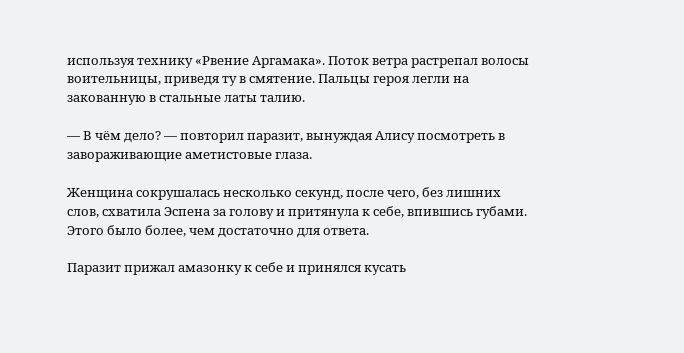используя технику «Рвение Аргамака». Поток ветра растрепал волосы воительницы, приведя ту в смятение. Пальцы героя легли на закованную в стальные латы талию.

— В чём дело? — повторил паразит, вынуждая Алису посмотреть в завораживающие аметистовые глаза.

Женщина сокрушалась несколько секунд, после чего, без лишних слов, схватила Эспена за голову и притянула к себе, впившись губами. Этого было более, чем достаточно для ответа.

Паразит прижал амазонку к себе и принялся кусать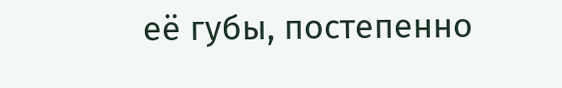её губы, постепенно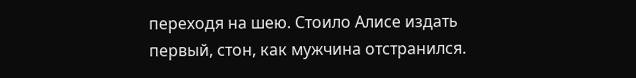переходя на шею. Стоило Алисе издать первый, стон, как мужчина отстранился.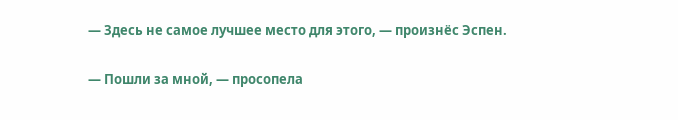— Здесь не самое лучшее место для этого, — произнёс Эспен.

— Пошли за мной, — просопела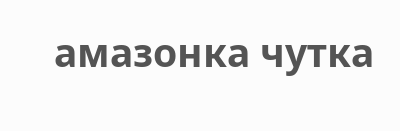амазонка чутка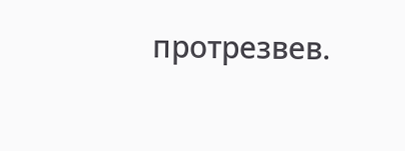протрезвев.